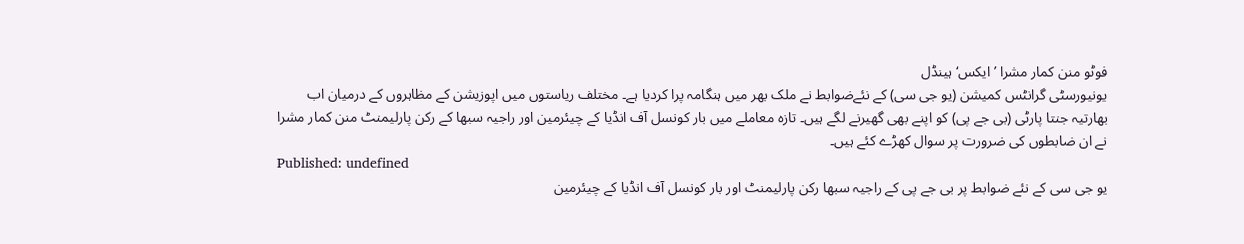فوٹو منن کمار مشرا ’ایکس‘ ہینڈل
یونیورسٹی گرانٹس کمیشن (یو جی سی) کے نئےضوابط نے ملک بھر میں ہنگامہ پرا کردیا ہے۔ مختلف ریاستوں میں اپوزیشن کے مظاہروں کے درمیان اب بھارتیہ جنتا پارٹی (بی جے پی) کو اپنے بھی گھیرنے لگے ہیں۔ تازہ معاملے میں بار کونسل آف انڈیا کے چیئرمین اور راجیہ سبھا کے رکن پارلیمنٹ منن کمار مشرا نے ان ضابطوں کی ضرورت پر سوال کھڑے کئے ہیں۔
Published: undefined
یو جی سی کے نئے ضوابط پر بی جے پی کے راجیہ سبھا رکن پارلیمنٹ اور بار کونسل آف انڈیا کے چیئرمین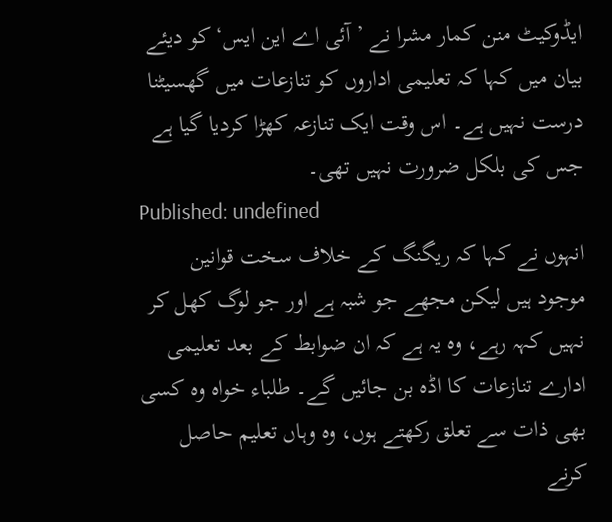ایڈوکیٹ منن کمار مشرا نے ’آئی اے این ایس‘ کو دیئے بیان میں کہا کہ تعلیمی اداروں کو تنازعات میں گھسیٹنا درست نہیں ہے۔ اس وقت ایک تنازعہ کھڑا کردیا گیا ہے جس کی بلکل ضرورت نہیں تھی۔
Published: undefined
انہوں نے کہا کہ ریگنگ کے خلاف سخت قوانین موجود ہیں لیکن مجھے جو شبہ ہے اور جو لوگ کھل کر نہیں کہہ رہے، وہ یہ ہے کہ ان ضوابط کے بعد تعلیمی ادارے تنازعات کا اڈہ بن جائیں گے۔ طلباء خواہ وہ کسی بھی ذات سے تعلق رکھتے ہوں، وہ وہاں تعلیم حاصل کرنے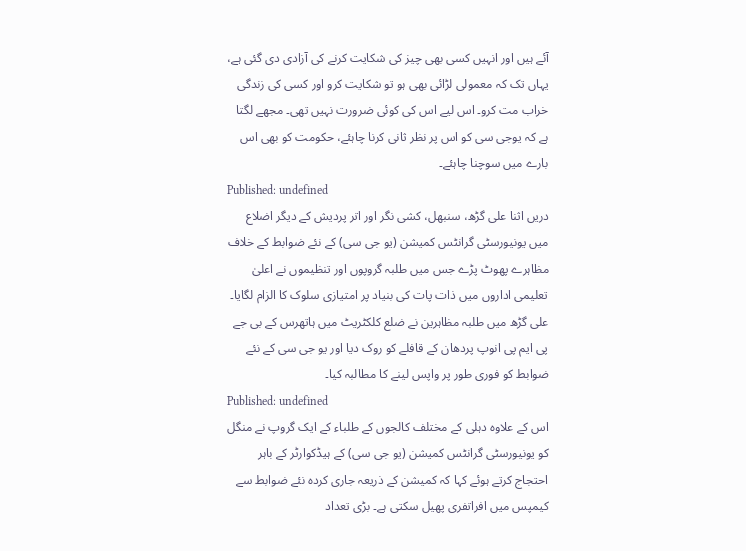آئے ہیں اور انہیں کسی بھی چیز کی شکایت کرنے کی آزادی دی گئی ہے، یہاں تک کہ معمولی لڑائی بھی ہو تو شکایت کرو اور کسی کی زندگی خراب مت کرو۔ اس لیے اس کی کوئی ضرورت نہیں تھی۔ مجھے لگتا ہے کہ یوجی سی کو اس پر نظر ثانی کرنا چاہئے، حکومت کو بھی اس بارے میں سوچنا چاہئے۔
Published: undefined
دریں اثنا علی گڑھ، سنبھل، کشی نگر اور اتر پردیش کے دیگر اضلاع میں یونیورسٹی گرانٹس کمیشن (یو جی سی) کے نئے ضوابط کے خلاف مظاہرے پھوٹ پڑے جس میں طلبہ گروپوں اور تنظیموں نے اعلیٰ تعلیمی اداروں میں ذات پات کی بنیاد پر امتیازی سلوک کا الزام لگایا۔ علی گڑھ میں طلبہ مظاہرین نے ضلع کلکٹریٹ میں ہاتھرس کے بی جے پی ایم پی انوپ پردھان کے قافلے کو روک دیا اور یو جی سی کے نئے ضوابط کو فوری طور پر واپس لینے کا مطالبہ کیا۔
Published: undefined
اس کے علاوہ دہلی کے مختلف کالجوں کے طلباء کے ایک گروپ نے منگل کو یونیورسٹی گرانٹس کمیشن (یو جی سی) کے ہیڈکوارٹر کے باہر احتجاج کرتے ہوئے کہا کہ کمیشن کے ذریعہ جاری کردہ نئے ضوابط سے کیمپس میں افراتفری پھیل سکتی ہے۔ بڑی تعداد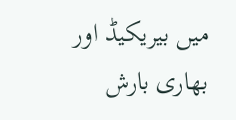میں بیریکیڈ اور بھاری بارش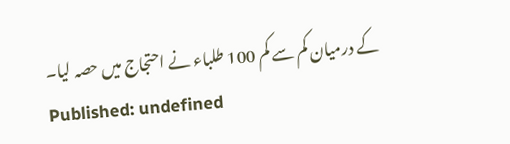کے درمیان کم سے کم 100 طلباء نے احتجاج میں حصہ لیا۔
Published: undefined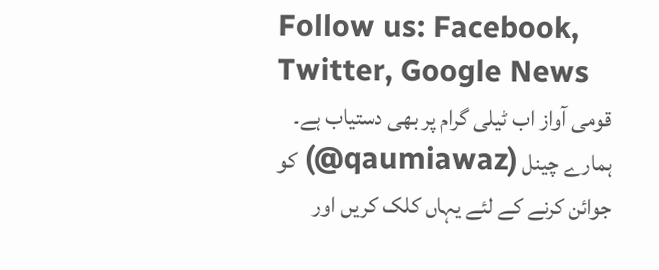Follow us: Facebook, Twitter, Google News
قومی آواز اب ٹیلی گرام پر بھی دستیاب ہے۔ ہمارے چینل (qaumiawaz@) کو جوائن کرنے کے لئے یہاں کلک کریں اور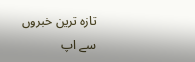تازہ ترین خبروں سے اپ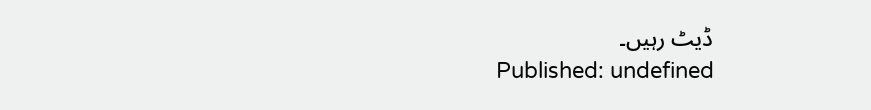ڈیٹ رہیں۔
Published: undefined